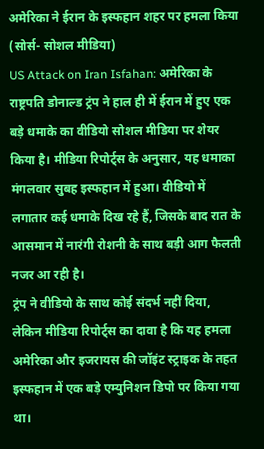अमेरिका ने ईरान के इस्फहान शहर पर हमला किया (सोर्स- सोशल मीडिया)
US Attack on Iran Isfahan: अमेरिका के राष्ट्रपति डोनाल्ड ट्रंप ने हाल ही में ईरान में हुए एक बड़े धमाके का वीडियो सोशल मीडिया पर शेयर किया है। मीडिया रिपोर्ट्स के अनुसार, यह धमाका मंगलवार सुबह इस्फहान में हुआ। वीडियो में लगातार कई धमाके दिख रहे हैं, जिसके बाद रात के आसमान में नारंगी रोशनी के साथ बड़ी आग फैलती नजर आ रही है।
ट्रंप ने वीडियो के साथ कोई संदर्भ नहीं दिया, लेकिन मीडिया रिपोर्ट्स का दावा है कि यह हमला अमेरिका और इजरायस की जॉइंट स्ट्राइक के तहत इस्फहान में एक बड़े एम्युनिशन डिपो पर किया गया था।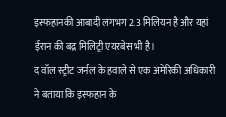इस्फहानकी आबादी लगभग 2.3 मिलियन है और यहां ईरान की बद्र मिलिट्री एयरबेस भी है।
द वॉल स्ट्रीट जर्नल के हवाले से एक अमेरिकी अधिकारी ने बताया कि इस्फहान के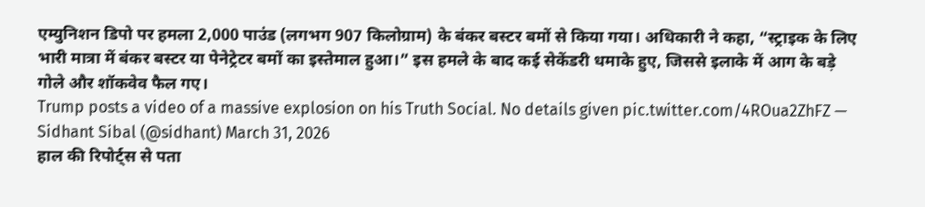एम्युनिशन डिपो पर हमला 2,000 पाउंड (लगभग 907 किलोग्राम) के बंकर बस्टर बमों से किया गया। अधिकारी ने कहा, “स्ट्राइक के लिए भारी मात्रा में बंकर बस्टर या पेनेट्रेटर बमों का इस्तेमाल हुआ।” इस हमले के बाद कई सेकेंडरी धमाके हुए, जिससे इलाके में आग के बड़े गोले और शॉकवेव फैल गए।
Trump posts a video of a massive explosion on his Truth Social. No details given pic.twitter.com/4ROua2ZhFZ — Sidhant Sibal (@sidhant) March 31, 2026
हाल की रिपोर्ट्स से पता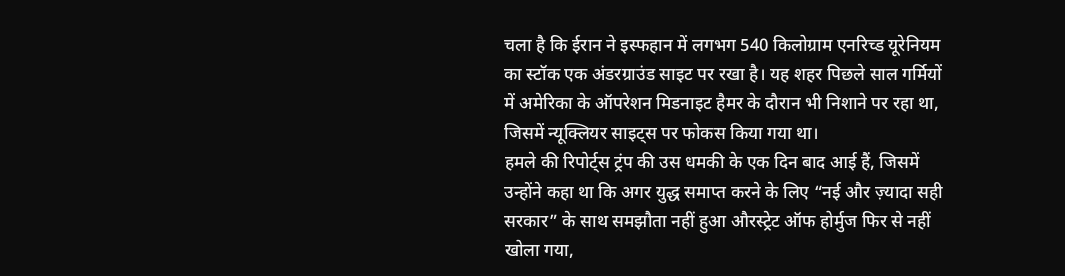चला है कि ईरान ने इस्फहान में लगभग 540 किलोग्राम एनरिच्ड यूरेनियम का स्टॉक एक अंडरग्राउंड साइट पर रखा है। यह शहर पिछले साल गर्मियों में अमेरिका के ऑपरेशन मिडनाइट हैमर के दौरान भी निशाने पर रहा था, जिसमें न्यूक्लियर साइट्स पर फोकस किया गया था।
हमले की रिपोर्ट्स ट्रंप की उस धमकी के एक दिन बाद आई हैं, जिसमें उन्होंने कहा था कि अगर युद्ध समाप्त करने के लिए “नई और ज़्यादा सही सरकार” के साथ समझौता नहीं हुआ औरस्ट्रेट ऑफ होर्मुज फिर से नहीं खोला गया,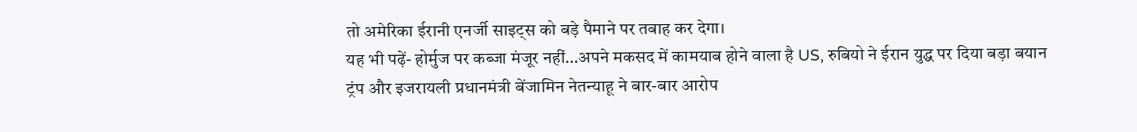तो अमेरिका ईरानी एनर्जी साइट्स को बड़े पैमाने पर तबाह कर देगा।
यह भी पढ़ें- होर्मुज पर कब्जा मंजूर नहीं…अपने मकसद में कामयाब होने वाला है US, रुबियो ने ईरान युद्ध पर दिया बड़ा बयान
ट्रंप और इजरायली प्रधानमंत्री बेंजामिन नेतन्याहू ने बार-बार आरोप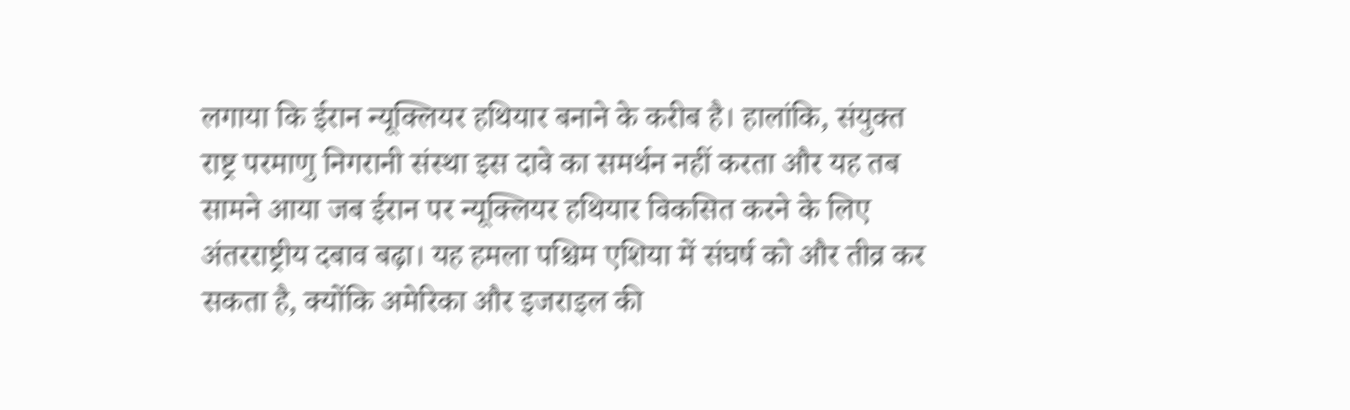लगाया कि ईरान न्यूक्लियर हथियार बनाने के करीब है। हालांकि, संयुक्त राष्ट्र परमाणु निगरानी संस्था इस दावे का समर्थन नहीं करता और यह तब सामने आया जब ईरान पर न्यूक्लियर हथियार विकसित करने के लिए अंतरराष्ट्रीय दबाव बढ़ा। यह हमला पश्चिम एशिया में संघर्ष को और तीव्र कर सकता है, क्योंकि अमेरिका और इजराइल की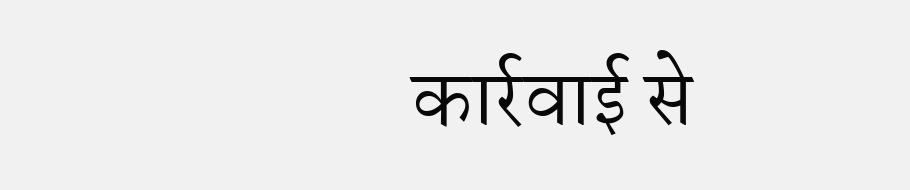कार्रवाई से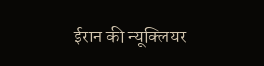ईरान की न्यूक्लियर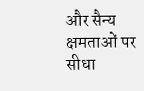और सैन्य क्षमताओं पर सीधा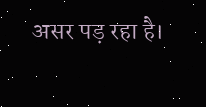असर पड़ रहा है।